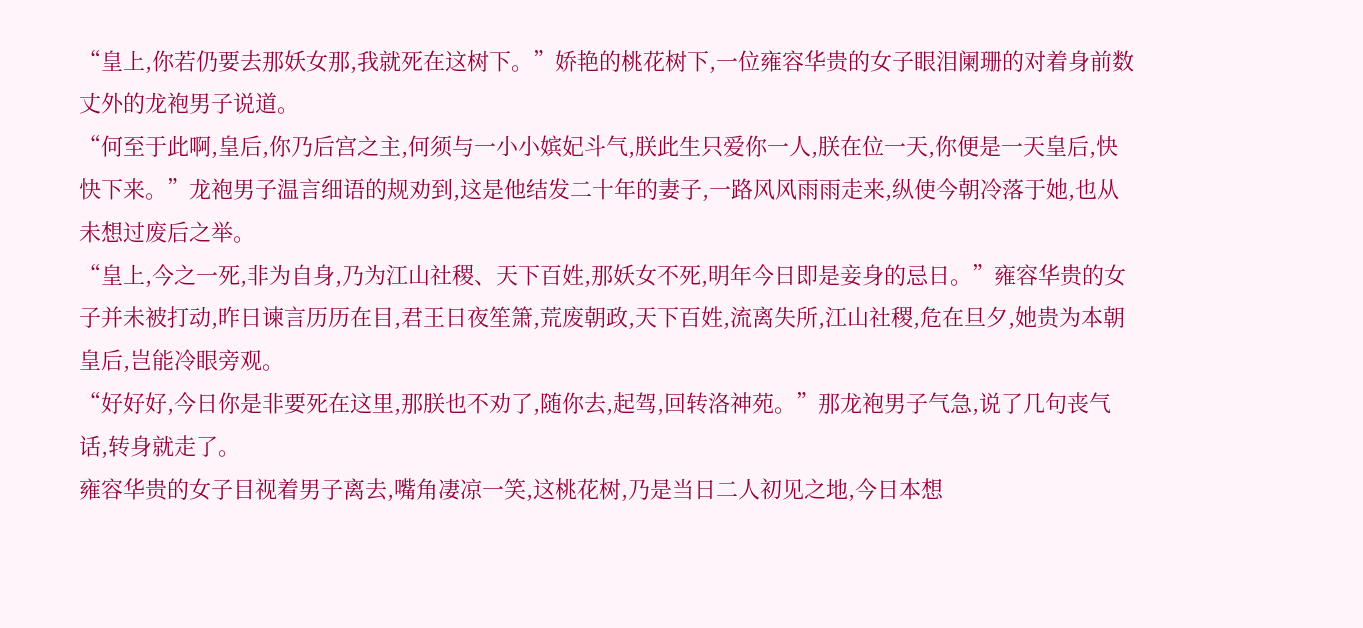“皇上,你若仍要去那妖女那,我就死在这树下。”娇艳的桃花树下,一位雍容华贵的女子眼泪阑珊的对着身前数丈外的龙袍男子说道。
“何至于此啊,皇后,你乃后宫之主,何须与一小小嫔妃斗气,朕此生只爱你一人,朕在位一天,你便是一天皇后,快快下来。”龙袍男子温言细语的规劝到,这是他结发二十年的妻子,一路风风雨雨走来,纵使今朝冷落于她,也从未想过废后之举。
“皇上,今之一死,非为自身,乃为江山社稷、天下百姓,那妖女不死,明年今日即是妾身的忌日。”雍容华贵的女子并未被打动,昨日谏言历历在目,君王日夜笙箫,荒废朝政,天下百姓,流离失所,江山社稷,危在旦夕,她贵为本朝皇后,岂能冷眼旁观。
“好好好,今日你是非要死在这里,那朕也不劝了,随你去,起驾,回转洛神苑。”那龙袍男子气急,说了几句丧气话,转身就走了。
雍容华贵的女子目视着男子离去,嘴角凄凉一笑,这桃花树,乃是当日二人初见之地,今日本想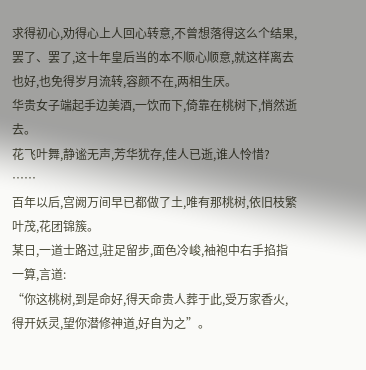求得初心,劝得心上人回心转意,不曾想落得这么个结果,罢了、罢了,这十年皇后当的本不顺心顺意,就这样离去也好,也免得岁月流转,容颜不在,两相生厌。
华贵女子端起手边美酒,一饮而下,倚靠在桃树下,悄然逝去。
花飞叶舞,静谧无声,芳华犹存,佳人已逝,谁人怜惜?
……
百年以后,宫阙万间早已都做了土,唯有那桃树,依旧枝繁叶茂,花团锦簇。
某日,一道士路过,驻足留步,面色冷峻,袖袍中右手掐指一算,言道:
“你这桃树,到是命好,得天命贵人葬于此,受万家香火,得开妖灵,望你潜修神道,好自为之”。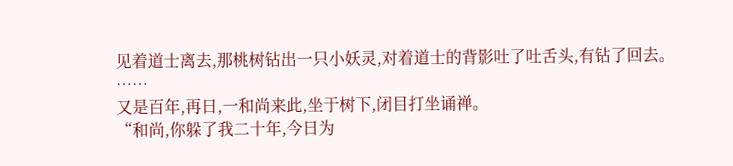见着道士离去,那桃树钻出一只小妖灵,对着道士的背影吐了吐舌头,有钻了回去。
……
又是百年,再日,一和尚来此,坐于树下,闭目打坐诵禅。
“和尚,你躲了我二十年,今日为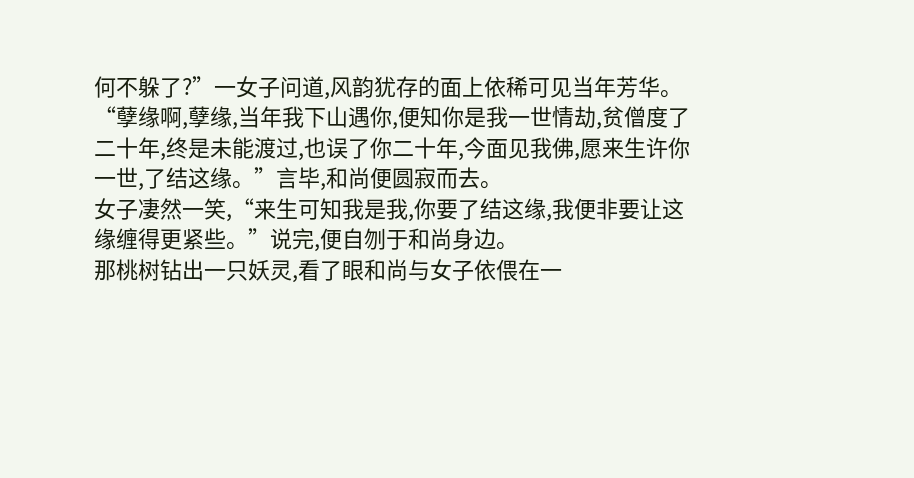何不躲了?”一女子问道,风韵犹存的面上依稀可见当年芳华。
“孽缘啊,孽缘,当年我下山遇你,便知你是我一世情劫,贫僧度了二十年,终是未能渡过,也误了你二十年,今面见我佛,愿来生许你一世,了结这缘。”言毕,和尚便圆寂而去。
女子凄然一笑,“来生可知我是我,你要了结这缘,我便非要让这缘缠得更紧些。”说完,便自刎于和尚身边。
那桃树钻出一只妖灵,看了眼和尚与女子依偎在一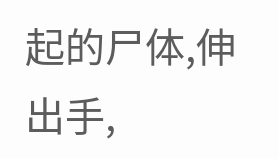起的尸体,伸出手,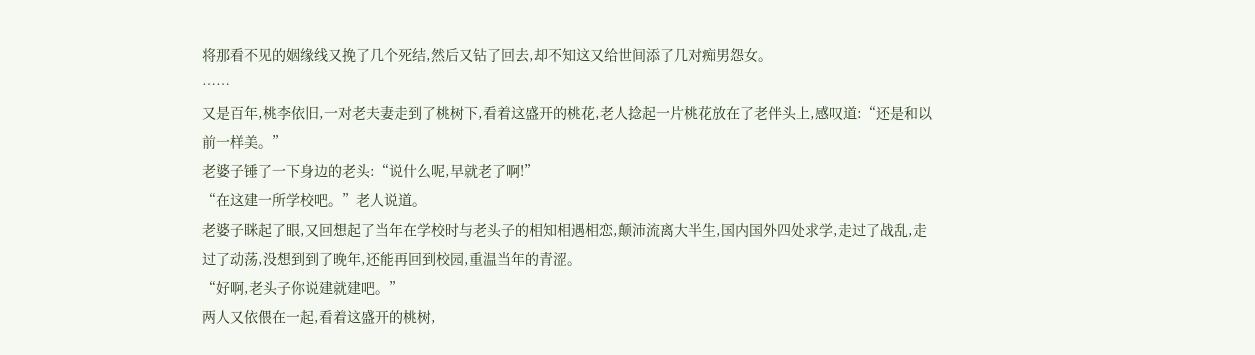将那看不见的姻缘线又挽了几个死结,然后又钻了回去,却不知这又给世间添了几对痴男怨女。
……
又是百年,桃李依旧,一对老夫妻走到了桃树下,看着这盛开的桃花,老人捻起一片桃花放在了老伴头上,感叹道:“还是和以前一样美。”
老婆子锤了一下身边的老头:“说什么呢,早就老了啊!”
“在这建一所学校吧。”老人说道。
老婆子眯起了眼,又回想起了当年在学校时与老头子的相知相遇相恋,颠沛流离大半生,国内国外四处求学,走过了战乱,走过了动荡,没想到到了晚年,还能再回到校园,重温当年的青涩。
“好啊,老头子你说建就建吧。”
两人又依偎在一起,看着这盛开的桃树,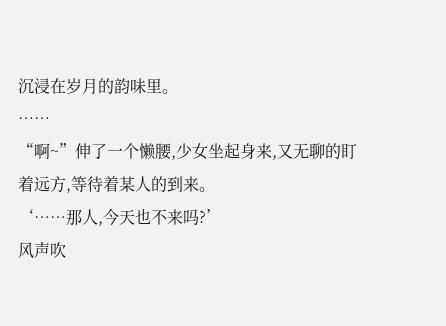沉浸在岁月的韵味里。
……
“啊~”伸了一个懒腰,少女坐起身来,又无聊的盯着远方,等待着某人的到来。
‘……那人,今天也不来吗?’
风声吹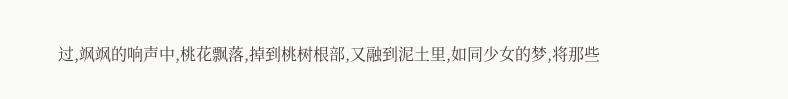过,飒飒的响声中,桃花飘落,掉到桃树根部,又融到泥土里,如同少女的梦,将那些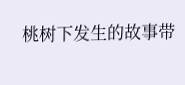桃树下发生的故事带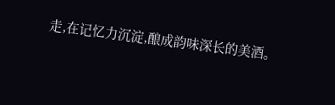走,在记忆力沉淀,酿成韵味深长的美酒。